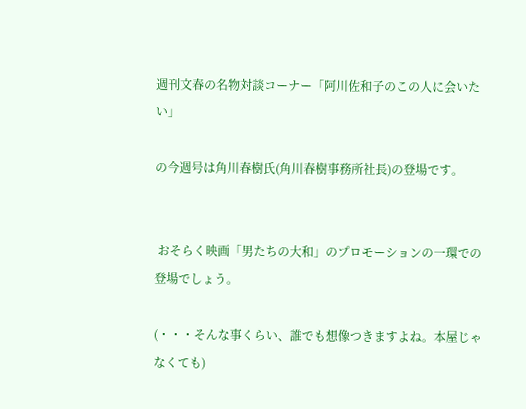週刊文春の名物対談コーナー「阿川佐和子のこの人に会いたい」

の今週号は角川春樹氏(角川春樹事務所社長)の登場です。


 おそらく映画「男たちの大和」のプロモーションの一環での登場でしょう。

(・・・そんな事くらい、誰でも想像つきますよね。本屋じゃなくても)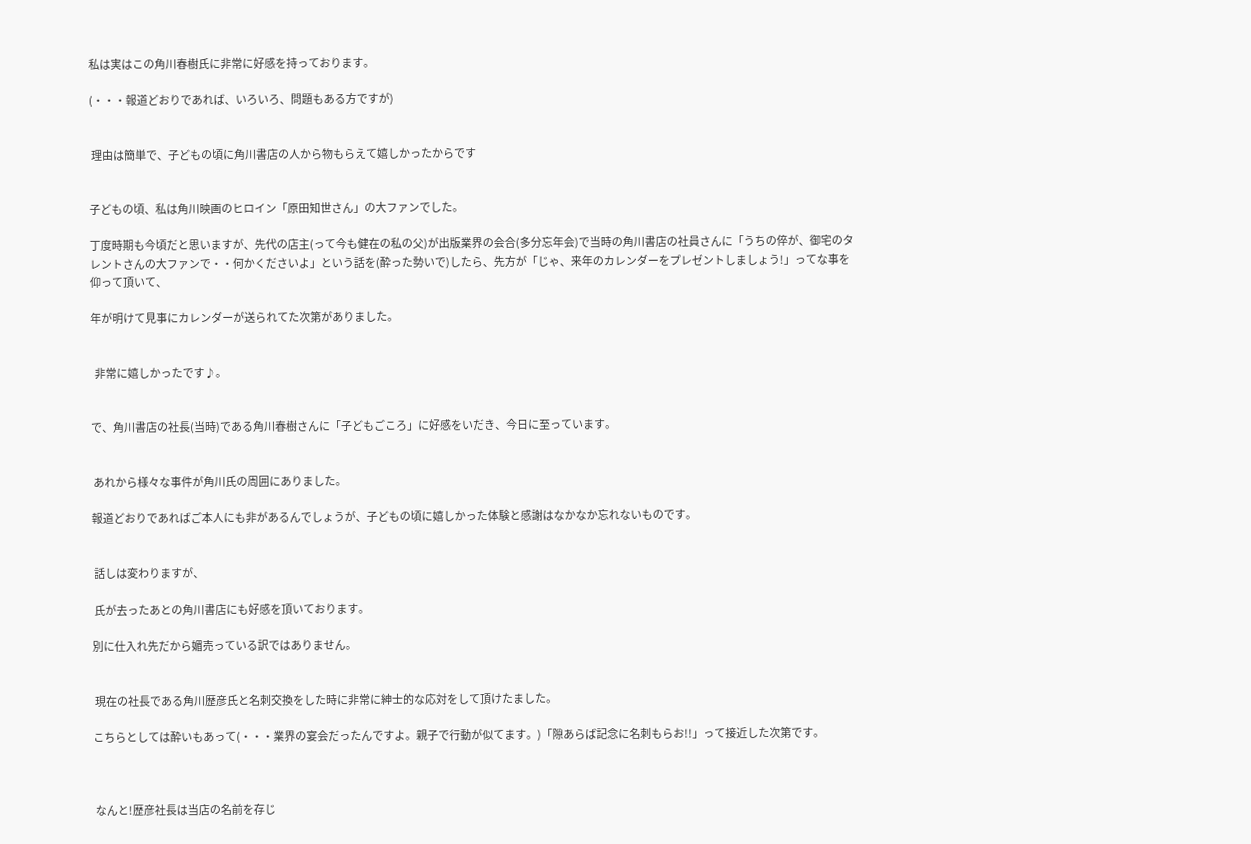私は実はこの角川春樹氏に非常に好感を持っております。

(・・・報道どおりであれば、いろいろ、問題もある方ですが)


 理由は簡単で、子どもの頃に角川書店の人から物もらえて嬉しかったからです


子どもの頃、私は角川映画のヒロイン「原田知世さん」の大ファンでした。

丁度時期も今頃だと思いますが、先代の店主(って今も健在の私の父)が出版業界の会合(多分忘年会)で当時の角川書店の社員さんに「うちの倅が、御宅のタレントさんの大ファンで・・何かくださいよ」という話を(酔った勢いで)したら、先方が「じゃ、来年のカレンダーをプレゼントしましょう!」ってな事を仰って頂いて、

年が明けて見事にカレンダーが送られてた次第がありました。


  非常に嬉しかったです♪。


で、角川書店の社長(当時)である角川春樹さんに「子どもごころ」に好感をいだき、今日に至っています。


 あれから様々な事件が角川氏の周囲にありました。

報道どおりであればご本人にも非があるんでしょうが、子どもの頃に嬉しかった体験と感謝はなかなか忘れないものです。


 話しは変わりますが、

 氏が去ったあとの角川書店にも好感を頂いております。

別に仕入れ先だから媚売っている訳ではありません。


 現在の社長である角川歴彦氏と名刺交換をした時に非常に紳士的な応対をして頂けたました。

こちらとしては酔いもあって(・・・業界の宴会だったんですよ。親子で行動が似てます。)「隙あらば記念に名刺もらお!!」って接近した次第です。



 なんと!歴彦社長は当店の名前を存じ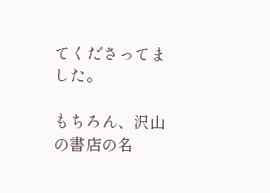てくださってました。

もちろん、沢山の書店の名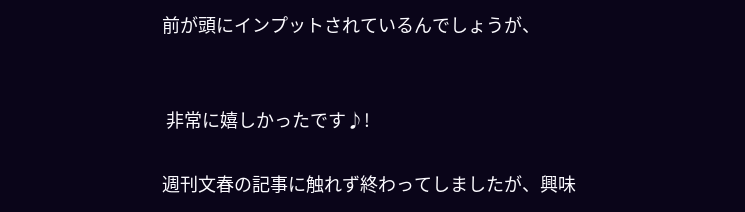前が頭にインプットされているんでしょうが、


 非常に嬉しかったです♪!

週刊文春の記事に触れず終わってしましたが、興味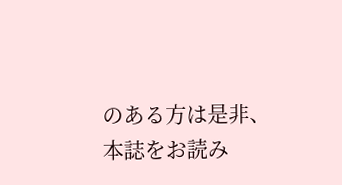のある方は是非、本誌をお読み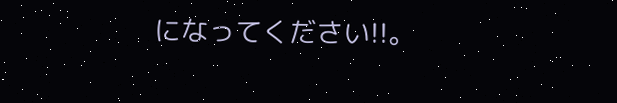になってください!!。